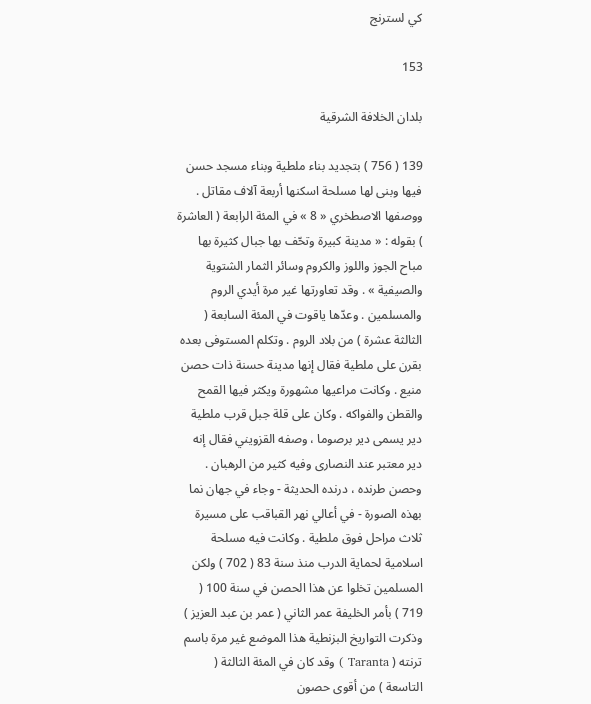كي لسترنج

153

بلدان الخلافة الشرقية

139 ( 756 ) بتجديد بناء ملطية وبناء مسجد حسن فيها وبنى لها مسلحة اسكنها أربعة آلاف مقاتل . ووصفها الاصطخري « 8 » في المئة الرابعة ( العاشرة ) بقوله : « مدينة كبيرة وتحّف بها جبال كثيرة بها مباح الجوز واللوز والكروم وسائر الثمار الشتوية والصيفية » . وقد تعاورتها غير مرة أيدي الروم والمسلمين . وعدّها ياقوت في المئة السابعة ( الثالثة عشرة ) من بلاد الروم . وتكلم المستوفى بعده بقرن على ملطية فقال إنها مدينة حسنة ذات حصن منيع . وكانت مراعيها مشهورة ويكثر فيها القمح والقطن والفواكه . وكان على قلة جبل قرب ملطية دير يسمى دير برصوما ، وصفه القزويني فقال إنه دير معتبر عند النصارى وفيه كثير من الرهبان . وحصن طرنده ، درنده الحديثة - وجاء في جهان نما بهذه الصورة - في أعالي نهر القباقب على مسيرة ثلاث مراحل فوق ملطية . وكانت فيه مسلحة اسلامية لحماية الدرب منذ سنة 83 ( 702 ) ولكن المسلمين تخلوا عن هذا الحصن في سنة 100 ( 719 ) بأمر الخليفة عمر الثاني ( عمر بن عبد العزيز ) وذكرت التواريخ البزنطية هذا الموضع غير مرة باسم ترنته ( Taranta ) وقد كان في المئة الثالثة ( التاسعة ) من أقوى حصون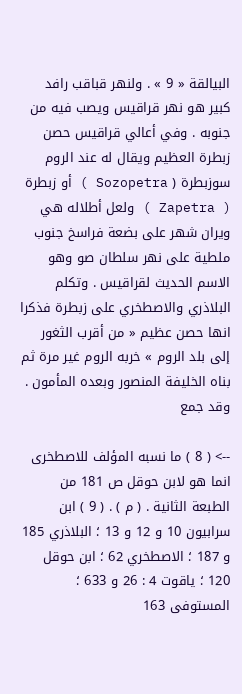البيالقة « 9 » . ولنهر قباقب رافد كبير هو نهر قراقيس ويصب فيه من جنوبه . وفي أعالي قراقيس حصن زبطرة العظيم ويقال له عند الروم سوزبطرة ( Sozopetra ) أو زبطرة ( Zapetra ) ولعل أطلاله هي ويران شهر على بضعة فراسخ جنوب ملطية على نهر سلطان صو وهو الاسم الحديث لقراقيس . وتكلم البلاذري والاصطخري على زبطرة فذكرا انها حصن عظيم « من أقرب الثغور إلى بلد الروم » خربه الروم غير مرة ثم بناه الخليفة المنصور وبعده المأمون . وقد جمع

--> ( 8 ) ما نسبه المؤلف للاصطخرى انما هو لابن حوقل ص 181 من الطبعة الثانية . ( م ) . ( 9 ) ابن سرابيون 10 و 12 و 13 ؛ البلاذري 185 و 187 ؛ الاصطخري 62 ؛ ابن حوقل 120 ؛ ياقوت 4 : 26 و 633 ؛ المستوفى 163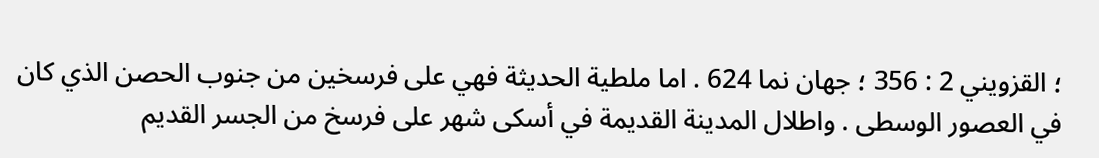؛ القزويني 2 : 356 ؛ جهان نما 624 . اما ملطية الحديثة فهي على فرسخين من جنوب الحصن الذي كان في العصور الوسطى . واطلال المدينة القديمة في أسكى شهر على فرسخ من الجسر القديم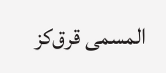المسمى قرق‌كز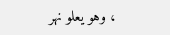، وهو يعلو نهر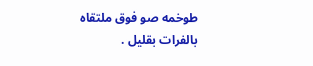طوخمه صو فوق ملتقاه بالفرات بقليل .